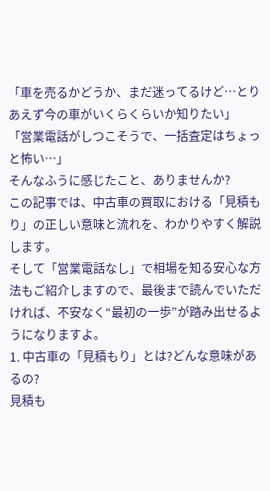「車を売るかどうか、まだ迷ってるけど…とりあえず今の車がいくらくらいか知りたい」
「営業電話がしつこそうで、一括査定はちょっと怖い…」
そんなふうに感じたこと、ありませんか?
この記事では、中古車の買取における「見積もり」の正しい意味と流れを、わかりやすく解説します。
そして「営業電話なし」で相場を知る安心な方法もご紹介しますので、最後まで読んでいただければ、不安なく“最初の一歩”が踏み出せるようになりますよ。
1. 中古車の「見積もり」とは?どんな意味があるの?
見積も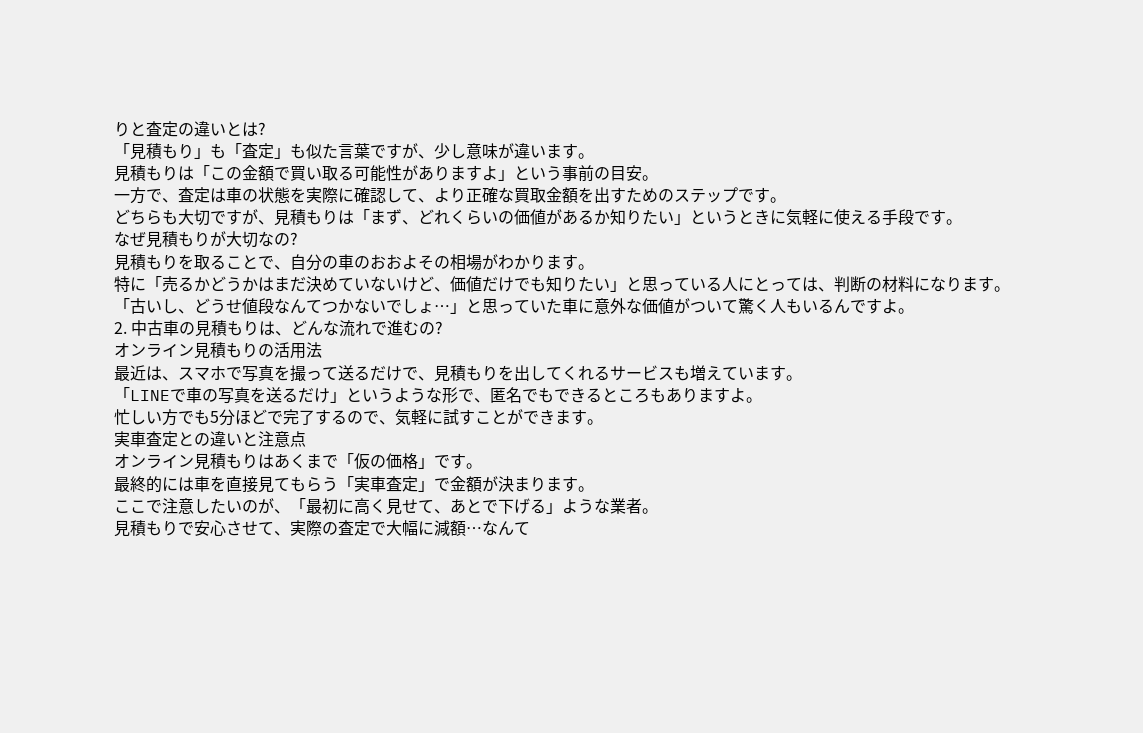りと査定の違いとは?
「見積もり」も「査定」も似た言葉ですが、少し意味が違います。
見積もりは「この金額で買い取る可能性がありますよ」という事前の目安。
一方で、査定は車の状態を実際に確認して、より正確な買取金額を出すためのステップです。
どちらも大切ですが、見積もりは「まず、どれくらいの価値があるか知りたい」というときに気軽に使える手段です。
なぜ見積もりが大切なの?
見積もりを取ることで、自分の車のおおよその相場がわかります。
特に「売るかどうかはまだ決めていないけど、価値だけでも知りたい」と思っている人にとっては、判断の材料になります。
「古いし、どうせ値段なんてつかないでしょ…」と思っていた車に意外な価値がついて驚く人もいるんですよ。
2. 中古車の見積もりは、どんな流れで進むの?
オンライン見積もりの活用法
最近は、スマホで写真を撮って送るだけで、見積もりを出してくれるサービスも増えています。
「LINEで車の写真を送るだけ」というような形で、匿名でもできるところもありますよ。
忙しい方でも5分ほどで完了するので、気軽に試すことができます。
実車査定との違いと注意点
オンライン見積もりはあくまで「仮の価格」です。
最終的には車を直接見てもらう「実車査定」で金額が決まります。
ここで注意したいのが、「最初に高く見せて、あとで下げる」ような業者。
見積もりで安心させて、実際の査定で大幅に減額…なんて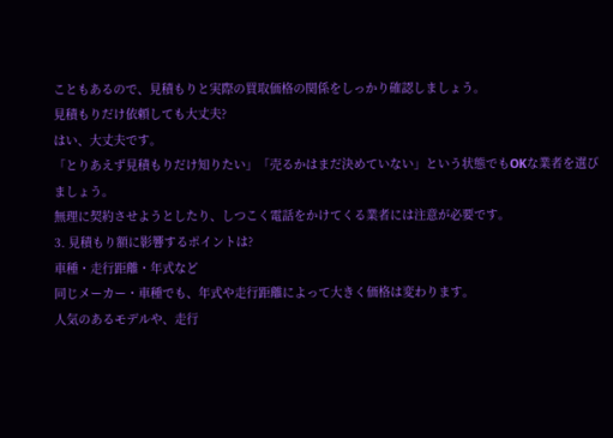こともあるので、見積もりと実際の買取価格の関係をしっかり確認しましょう。
見積もりだけ依頼しても大丈夫?
はい、大丈夫です。
「とりあえず見積もりだけ知りたい」「売るかはまだ決めていない」という状態でもOKな業者を選びましょう。
無理に契約させようとしたり、しつこく電話をかけてくる業者には注意が必要です。
3. 見積もり額に影響するポイントは?
車種・走行距離・年式など
同じメーカー・車種でも、年式や走行距離によって大きく価格は変わります。
人気のあるモデルや、走行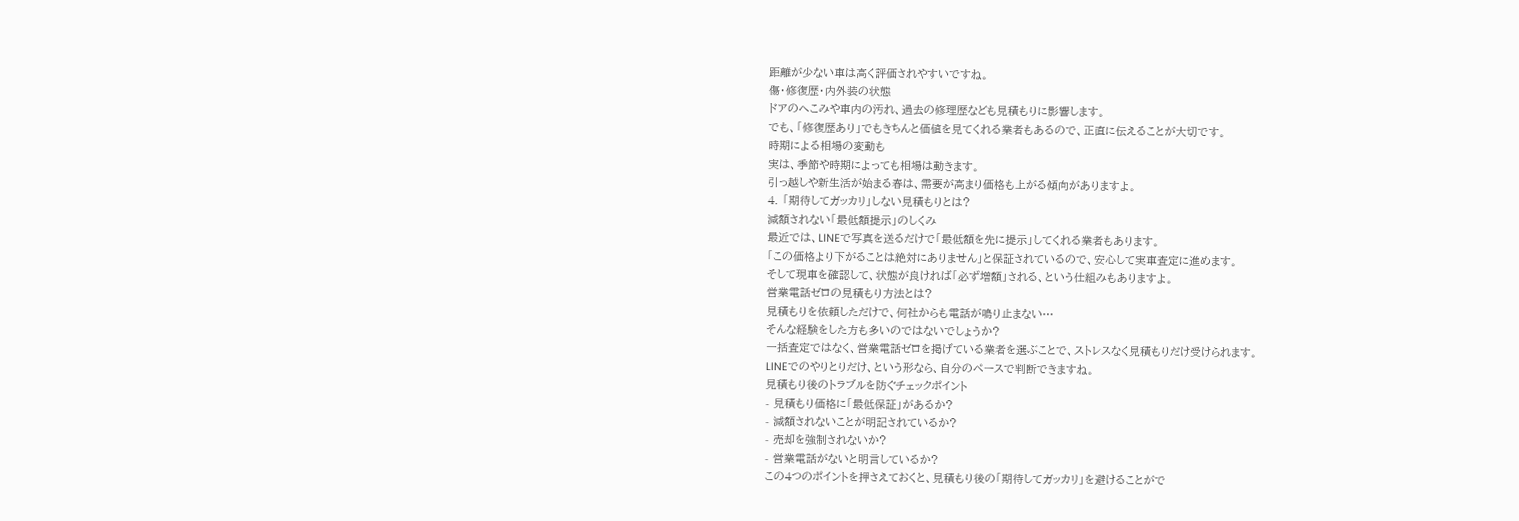距離が少ない車は高く評価されやすいですね。
傷・修復歴・内外装の状態
ドアのへこみや車内の汚れ、過去の修理歴なども見積もりに影響します。
でも、「修復歴あり」でもきちんと価値を見てくれる業者もあるので、正直に伝えることが大切です。
時期による相場の変動も
実は、季節や時期によっても相場は動きます。
引っ越しや新生活が始まる春は、需要が高まり価格も上がる傾向がありますよ。
4. 「期待してガッカリ」しない見積もりとは?
減額されない「最低額提示」のしくみ
最近では、LINEで写真を送るだけで「最低額を先に提示」してくれる業者もあります。
「この価格より下がることは絶対にありません」と保証されているので、安心して実車査定に進めます。
そして現車を確認して、状態が良ければ「必ず増額」される、という仕組みもありますよ。
営業電話ゼロの見積もり方法とは?
見積もりを依頼しただけで、何社からも電話が鳴り止まない…
そんな経験をした方も多いのではないでしょうか?
一括査定ではなく、営業電話ゼロを掲げている業者を選ぶことで、ストレスなく見積もりだけ受けられます。
LINEでのやりとりだけ、という形なら、自分のペースで判断できますね。
見積もり後のトラブルを防ぐチェックポイント
- 見積もり価格に「最低保証」があるか?
- 減額されないことが明記されているか?
- 売却を強制されないか?
- 営業電話がないと明言しているか?
この4つのポイントを押さえておくと、見積もり後の「期待してガッカリ」を避けることがで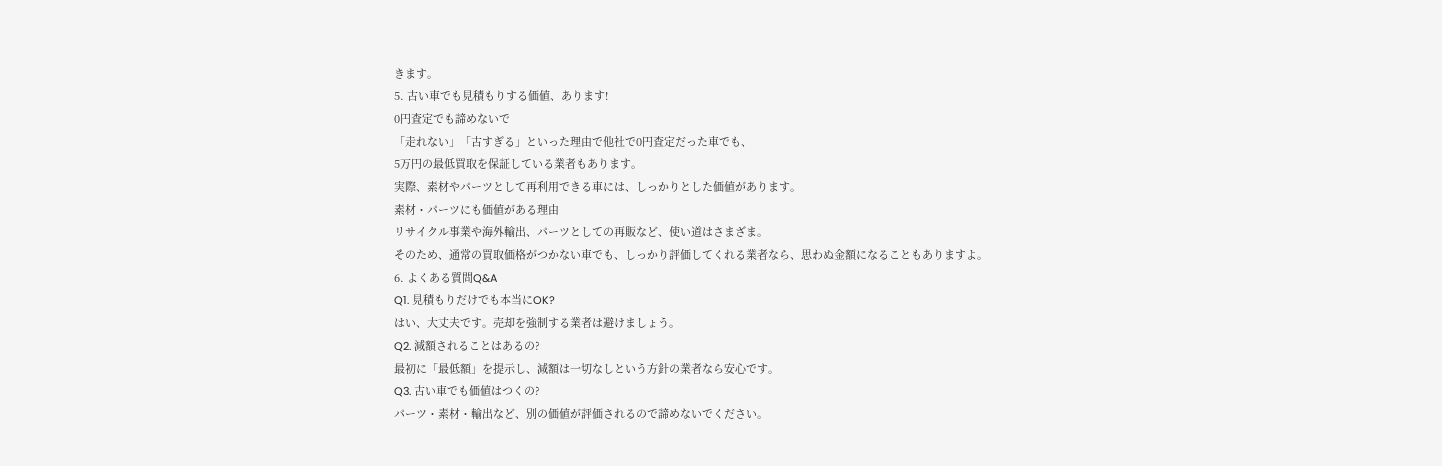きます。
5. 古い車でも見積もりする価値、あります!
0円査定でも諦めないで
「走れない」「古すぎる」といった理由で他社で0円査定だった車でも、
5万円の最低買取を保証している業者もあります。
実際、素材やパーツとして再利用できる車には、しっかりとした価値があります。
素材・パーツにも価値がある理由
リサイクル事業や海外輸出、パーツとしての再販など、使い道はさまざま。
そのため、通常の買取価格がつかない車でも、しっかり評価してくれる業者なら、思わぬ金額になることもありますよ。
6. よくある質問Q&A
Q1. 見積もりだけでも本当にOK?
はい、大丈夫です。売却を強制する業者は避けましょう。
Q2. 減額されることはあるの?
最初に「最低額」を提示し、減額は一切なしという方針の業者なら安心です。
Q3. 古い車でも価値はつくの?
パーツ・素材・輸出など、別の価値が評価されるので諦めないでください。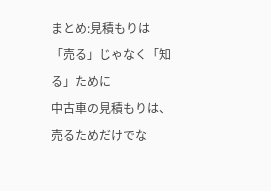まとめ:見積もりは「売る」じゃなく「知る」ために
中古車の見積もりは、売るためだけでな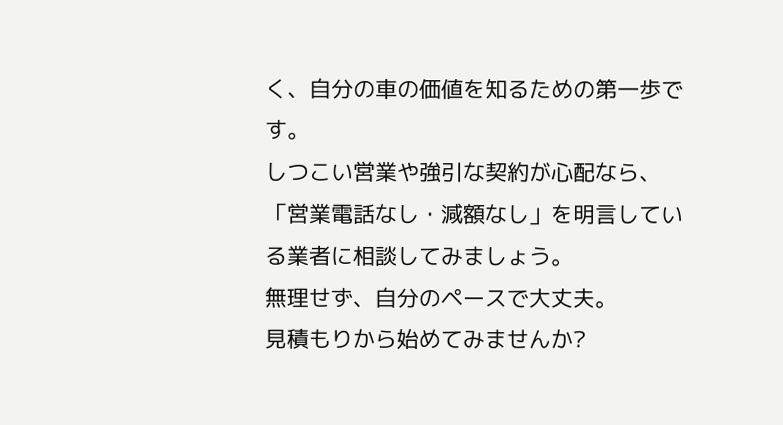く、自分の車の価値を知るための第一歩です。
しつこい営業や強引な契約が心配なら、「営業電話なし・減額なし」を明言している業者に相談してみましょう。
無理せず、自分のペースで大丈夫。
見積もりから始めてみませんか?